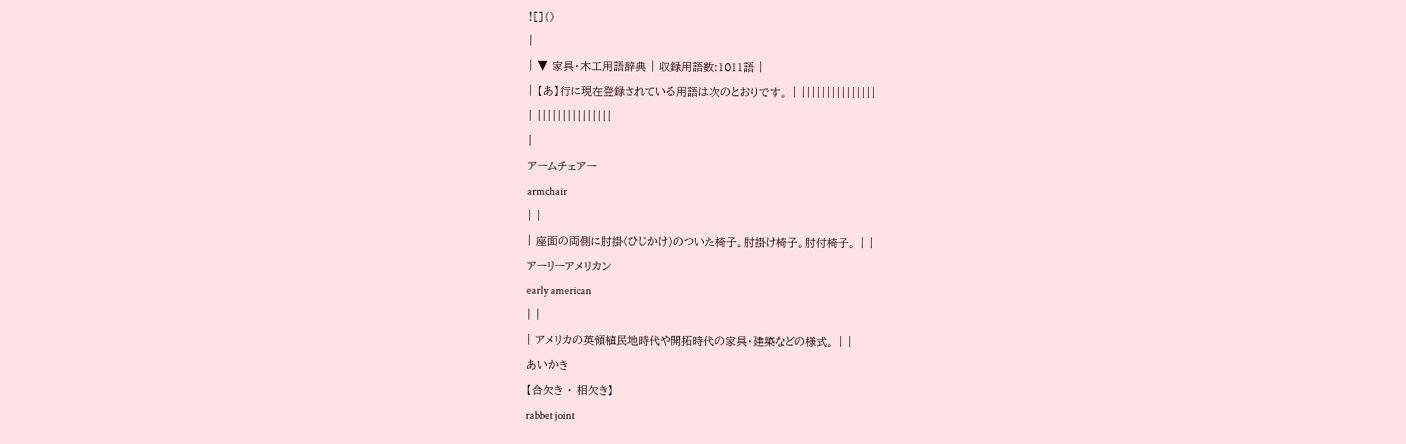![]()
|
| ▼ 家具・木工用語辞典 | 収録用語数:1011語 |
| 【あ】行に現在登録されている用語は次のとおりです。 | |||||||||||||||
| |||||||||||||||
|
アームチェアー
armchair
| |
| 座面の両側に肘掛(ひじかけ)のついた椅子。肘掛け椅子。肘付椅子。 | |
アーリーアメリカン
early american
| |
| アメリカの英領植民地時代や開拓時代の家具・建築などの様式。 | |
あいかき
【合欠き ・ 相欠き】
rabbet joint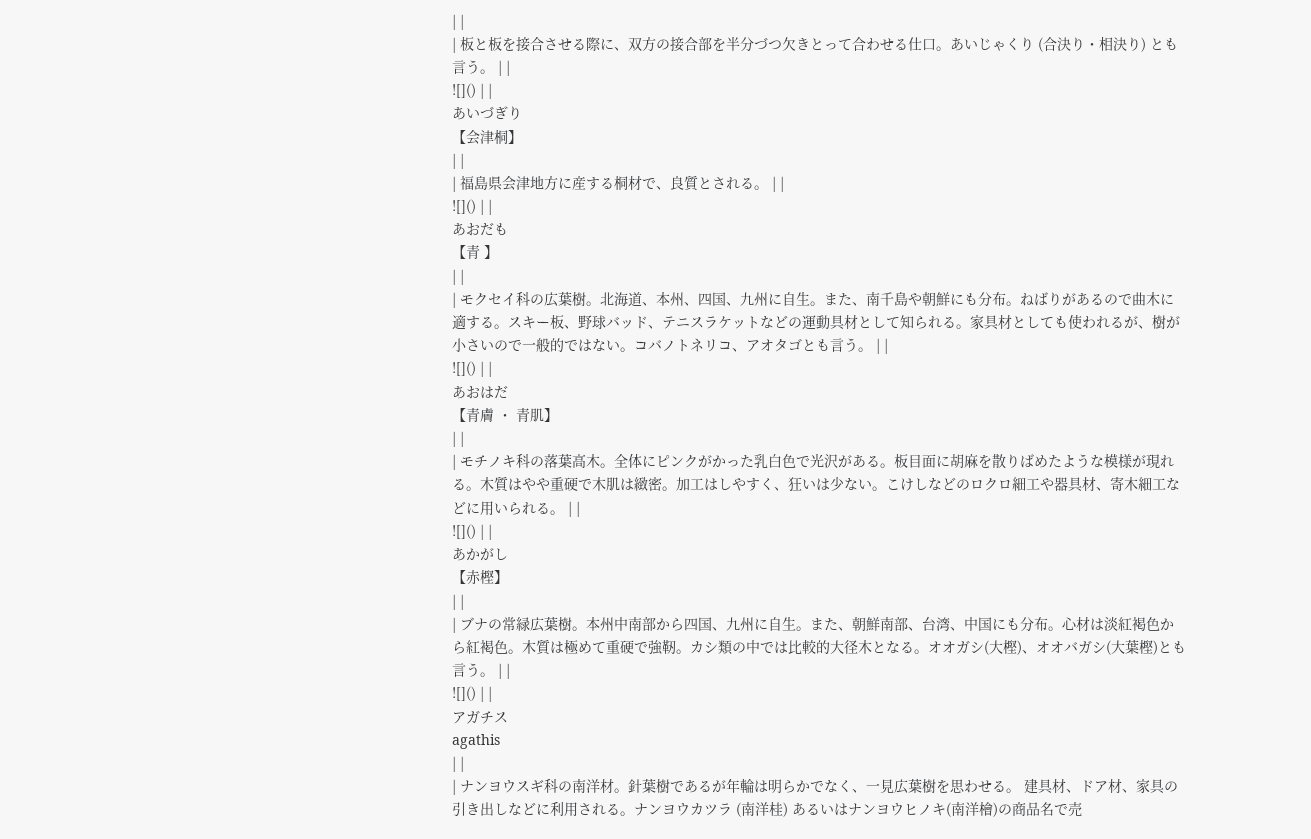| |
| 板と板を接合させる際に、双方の接合部を半分づつ欠きとって合わせる仕口。あいじゃくり (合決り・相決り) とも言う。 | |
![]() | |
あいづぎり
【会津桐】
| |
| 福島県会津地方に産する桐材で、良質とされる。 | |
![]() | |
あおだも
【青 】
| |
| モクセイ科の広葉樹。北海道、本州、四国、九州に自生。また、南千島や朝鮮にも分布。ねばりがあるので曲木に適する。スキー板、野球バッド、テニスラケットなどの運動具材として知られる。家具材としても使われるが、樹が小さいので一般的ではない。コバノトネリコ、アオタゴとも言う。 | |
![]() | |
あおはだ
【青膚 ・ 青肌】
| |
| モチノキ科の落葉高木。全体にピンクがかった乳白色で光沢がある。板目面に胡麻を散りばめたような模様が現れる。木質はやや重硬で木肌は緻密。加工はしやすく、狂いは少ない。こけしなどのロクロ細工や器具材、寄木細工などに用いられる。 | |
![]() | |
あかがし
【赤樫】
| |
| ブナの常緑広葉樹。本州中南部から四国、九州に自生。また、朝鮮南部、台湾、中国にも分布。心材は淡紅褐色から紅褐色。木質は極めて重硬で強靭。カシ類の中では比較的大径木となる。オオガシ(大樫)、オオバガシ(大葉樫)とも言う。 | |
![]() | |
アガチス
agathis
| |
| ナンヨウスギ科の南洋材。針葉樹であるが年輪は明らかでなく、一見広葉樹を思わせる。 建具材、ドア材、家具の引き出しなどに利用される。ナンヨウカツラ (南洋桂) あるいはナンヨウヒノキ(南洋檜)の商品名で売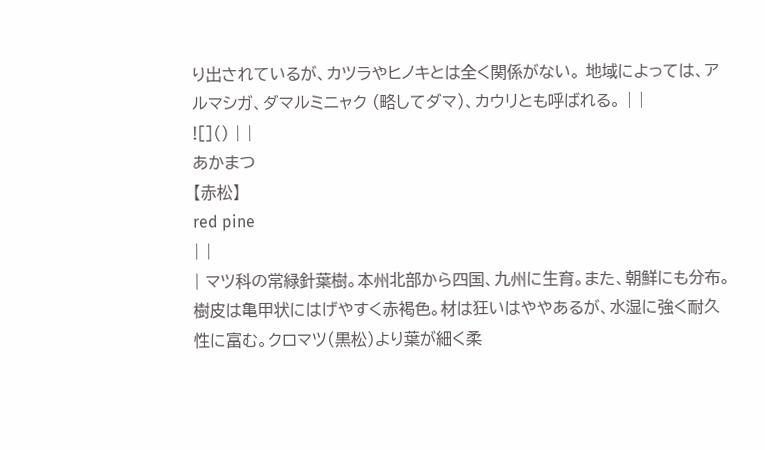り出されているが、カツラやヒノキとは全く関係がない。 地域によっては、アルマシガ、ダマルミニャク (略してダマ)、カウリとも呼ばれる。 | |
![]() | |
あかまつ
【赤松】
red pine
| |
| マツ科の常緑針葉樹。本州北部から四国、九州に生育。また、朝鮮にも分布。樹皮は亀甲状にはげやすく赤褐色。材は狂いはややあるが、水湿に強く耐久性に富む。クロマツ(黒松)より葉が細く柔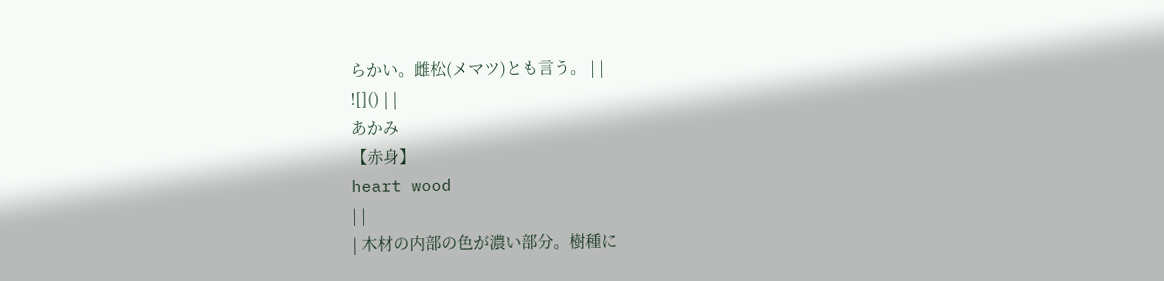らかい。雌松(メマツ)とも言う。 | |
![]() | |
あかみ
【赤身】
heart wood
| |
| 木材の内部の色が濃い部分。樹種に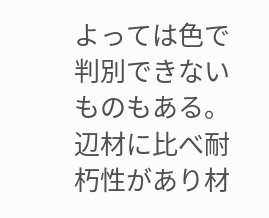よっては色で判別できないものもある。辺材に比べ耐朽性があり材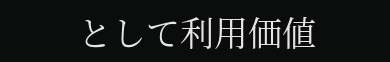として利用価値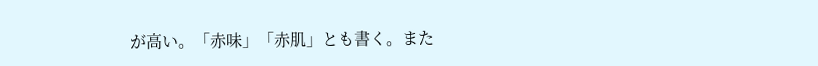が高い。「赤味」「赤肌」とも書く。また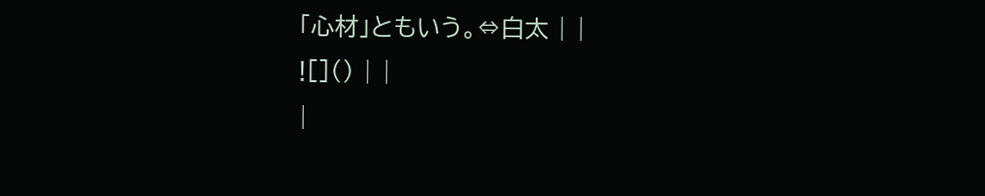「心材」ともいう。⇔白太 | |
![]() | |
|